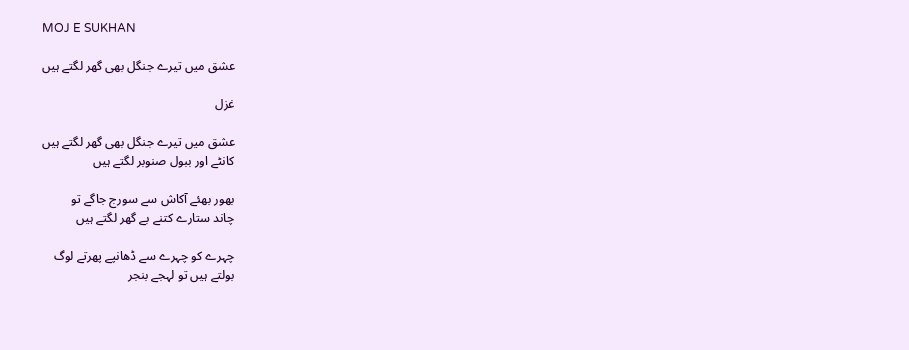MOJ E SUKHAN

عشق میں تیرے جنگل بھی گھر لگتے ہیں

غزل

عشق میں تیرے جنگل بھی گھر لگتے ہیں
کانٹے اور ببول صنوبر لگتے ہیں

بھور بھئے آکاش سے سورج جاگے تو
چاند ستارے کتنے بے گھر لگتے ہیں

چہرے کو چہرے سے ڈھانپے پھرتے لوگ
بولتے ہیں تو لہجے بنجر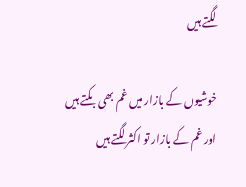لگتے ہیں

خوشیوں کے بازار میں غم بھی بکتے ہیں
اور غم کے بازار تو اکثر لگتے ہیں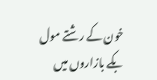خون کے رشتے مول بکے بازاروں میں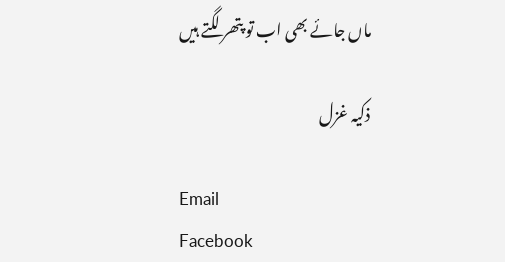ماں جائے بھی اب تو پتھر لگتے ہیں

ذکیہ غزل

Email
Facebook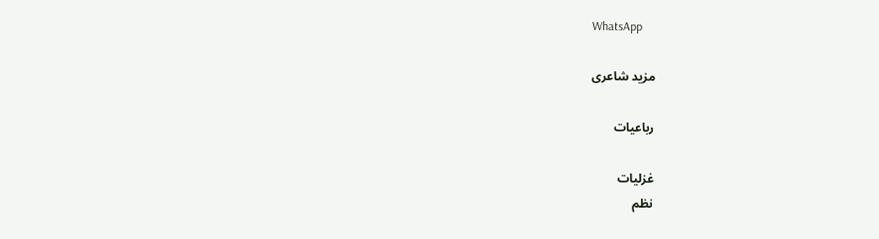WhatsApp

مزید شاعری

رباعیات

غزلیات
نظم